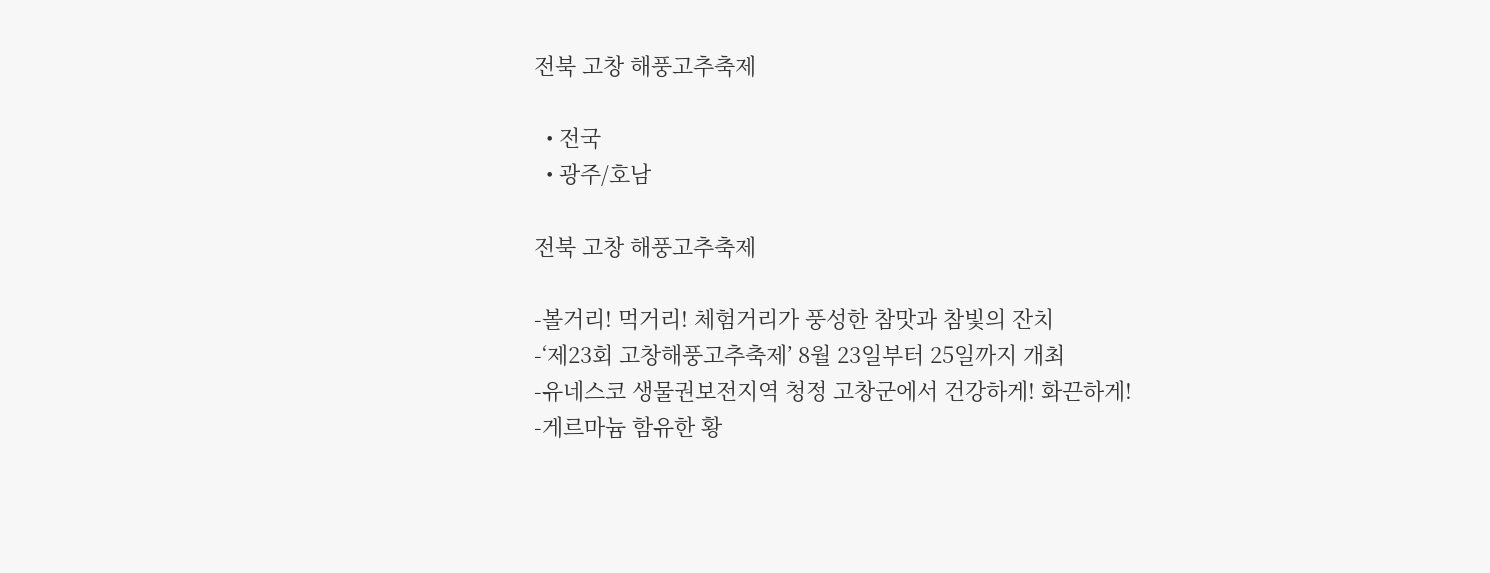전북 고창 해풍고추축제

  • 전국
  • 광주/호남

전북 고창 해풍고추축제

-볼거리! 먹거리! 체험거리가 풍성한 참맛과 참빛의 잔치
-‘제23회 고창해풍고추축제’ 8월 23일부터 25일까지 개최
-유네스코 생물권보전지역 청정 고창군에서 건강하게! 화끈하게!
-게르마늄 함유한 황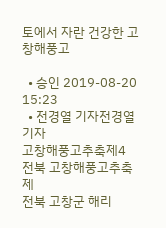토에서 자란 건강한 고창해풍고

  • 승인 2019-08-20 15:23
  • 전경열 기자전경열 기자
고창해풍고추축제4
전북 고창해풍고추축제
전북 고창군 해리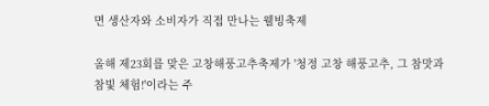면 생산자와 소비자가 직접 만나는 웰빙축제

올해 제23회를 맞은 고창해풍고추축제가 '청정 고창 해풍고추, 그 참맛과 참빛 체험!'이라는 주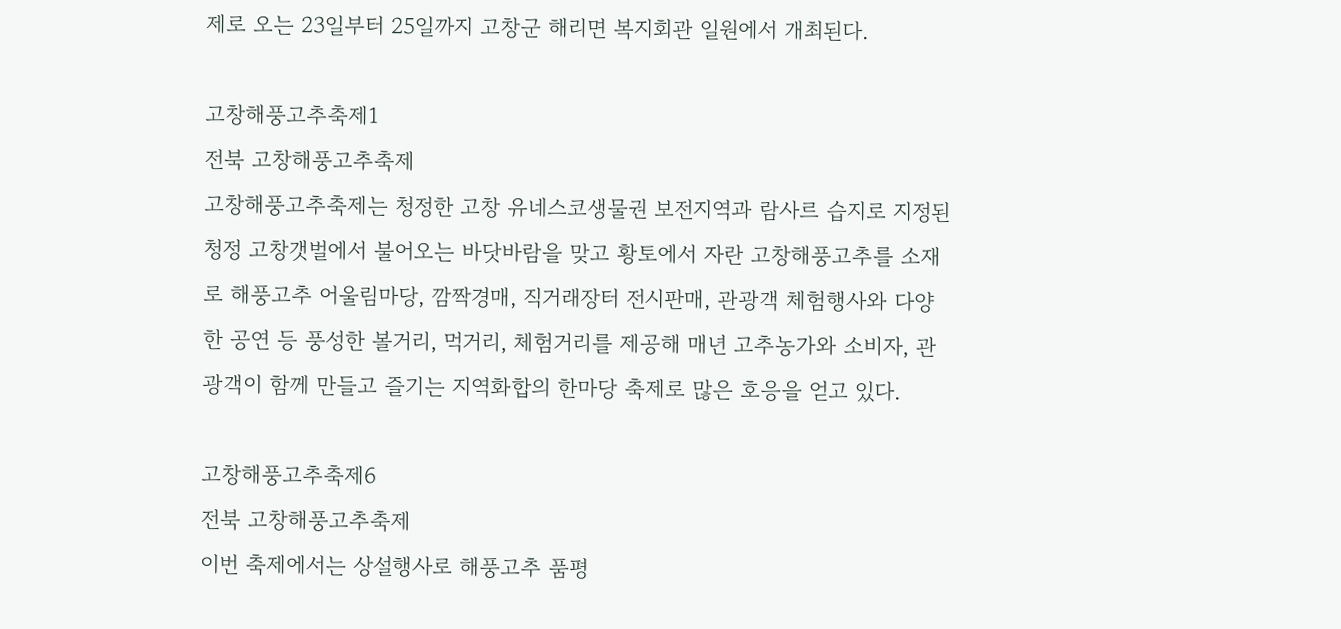제로 오는 23일부터 25일까지 고창군 해리면 복지회관 일원에서 개최된다.

고창해풍고추축제1
전북 고창해풍고추축제
고창해풍고추축제는 청정한 고창 유네스코생물권 보전지역과 람사르 습지로 지정된 청정 고창갯벌에서 불어오는 바닷바람을 맞고 황토에서 자란 고창해풍고추를 소재로 해풍고추 어울림마당, 깜짝경매, 직거래장터 전시판매, 관광객 체험행사와 다양한 공연 등 풍성한 볼거리, 먹거리, 체험거리를 제공해 매년 고추농가와 소비자, 관광객이 함께 만들고 즐기는 지역화합의 한마당 축제로 많은 호응을 얻고 있다.

고창해풍고추축제6
전북 고창해풍고추축제
이번 축제에서는 상설행사로 해풍고추 품평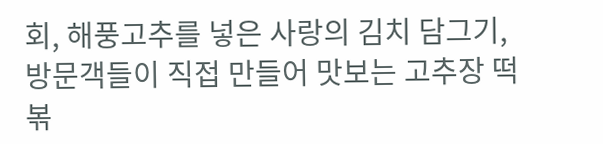회, 해풍고추를 넣은 사랑의 김치 담그기, 방문객들이 직접 만들어 맛보는 고추장 떡볶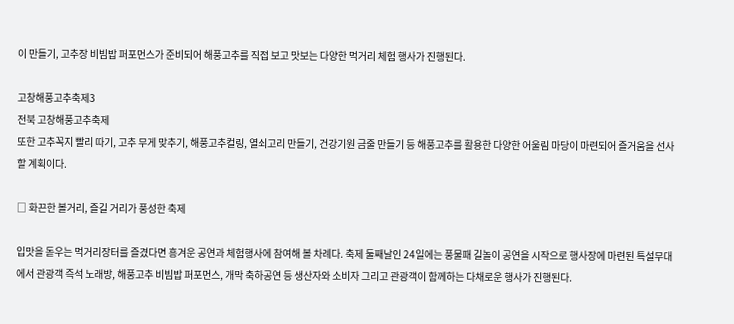이 만들기, 고추장 비빔밥 퍼포먼스가 준비되어 해풍고추를 직접 보고 맛보는 다양한 먹거리 체험 행사가 진행된다.

고창해풍고추축제3
전북 고창해풍고추축제
또한 고추꼭지 빨리 따기, 고추 무게 맞추기, 해풍고추컬링, 열쇠고리 만들기, 건강기원 금줄 만들기 등 해풍고추를 활용한 다양한 어울림 마당이 마련되어 즐거움을 선사할 계획이다.

□ 화끈한 볼거리, 즐길 거리가 풍성한 축제

입맛을 돋우는 먹거리장터를 즐겼다면 흥겨운 공연과 체험행사에 참여해 볼 차례다. 축제 둘째날인 24일에는 풍물패 길놀이 공연을 시작으로 행사장에 마련된 특설무대에서 관광객 즉석 노래방, 해풍고추 비빔밥 퍼포먼스, 개막 축하공연 등 생산자와 소비자 그리고 관광객이 함께하는 다채로운 행사가 진행된다.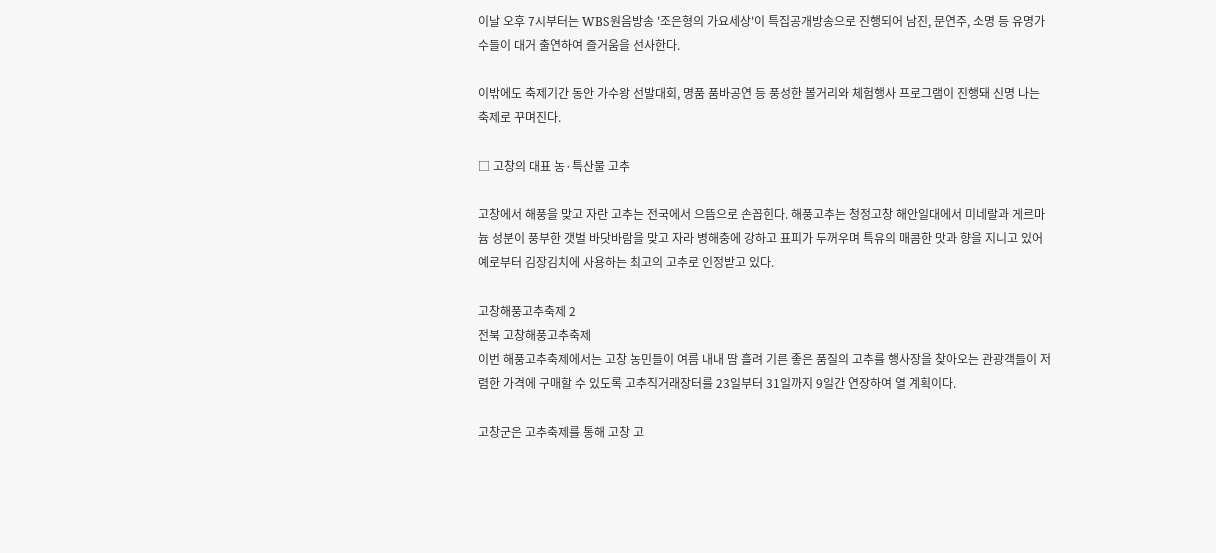이날 오후 7시부터는 WBS원음방송 '조은형의 가요세상'이 특집공개방송으로 진행되어 남진, 문연주, 소명 등 유명가수들이 대거 출연하여 즐거움을 선사한다.

이밖에도 축제기간 동안 가수왕 선발대회, 명품 품바공연 등 풍성한 볼거리와 체험행사 프로그램이 진행돼 신명 나는 축제로 꾸며진다.

□ 고창의 대표 농·특산물 고추

고창에서 해풍을 맞고 자란 고추는 전국에서 으뜸으로 손꼽힌다. 해풍고추는 청정고창 해안일대에서 미네랄과 게르마늄 성분이 풍부한 갯벌 바닷바람을 맞고 자라 병해충에 강하고 표피가 두꺼우며 특유의 매콤한 맛과 향을 지니고 있어 예로부터 김장김치에 사용하는 최고의 고추로 인정받고 있다.

고창해풍고추축제 2
전북 고창해풍고추축제
이번 해풍고추축제에서는 고창 농민들이 여름 내내 땀 흘려 기른 좋은 품질의 고추를 행사장을 찾아오는 관광객들이 저렴한 가격에 구매할 수 있도록 고추직거래장터를 23일부터 31일까지 9일간 연장하여 열 계획이다.

고창군은 고추축제를 통해 고창 고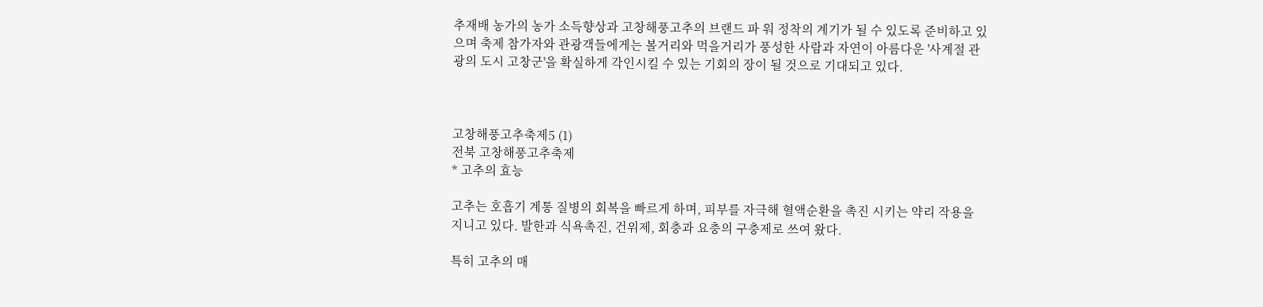추재배 농가의 농가 소득향상과 고창해풍고추의 브랜드 파 워 정착의 계기가 될 수 있도록 준비하고 있으며 축제 참가자와 관광객들에게는 볼거리와 먹을거리가 풍성한 사람과 자연이 아름다운 '사계절 관광의 도시 고창군'을 확실하게 각인시킬 수 있는 기회의 장이 될 것으로 기대되고 있다.



고창해풍고추축제5 (1)
전북 고창해풍고추축제
* 고추의 효능

고추는 호흡기 계통 질병의 회복을 빠르게 하며, 피부를 자극해 혈액순환을 촉진 시키는 약리 작용을 지니고 있다. 발한과 식욕촉진, 건위제, 회충과 요충의 구충제로 쓰여 왔다.

특히 고추의 매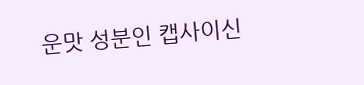운맛 성분인 캡사이신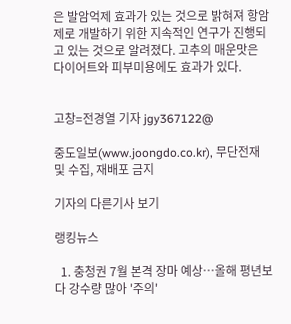은 발암억제 효과가 있는 것으로 밝혀져 항암제로 개발하기 위한 지속적인 연구가 진행되고 있는 것으로 알려졌다. 고추의 매운맛은 다이어트와 피부미용에도 효과가 있다.


고창=전경열 기자 jgy367122@

중도일보(www.joongdo.co.kr), 무단전재 및 수집, 재배포 금지

기자의 다른기사 보기

랭킹뉴스

  1. 충청권 7월 본격 장마 예상…올해 평년보다 강수량 많아 '주의'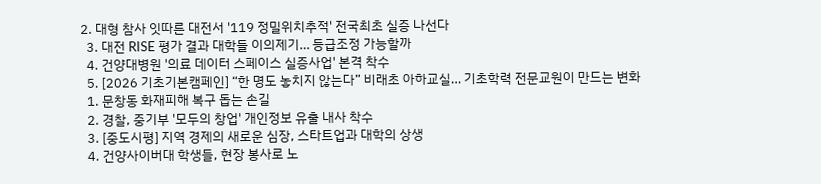2. 대형 참사 잇따른 대전서 '119 정밀위치추적' 전국최초 실증 나선다
  3. 대전 RISE 평가 결과 대학들 이의제기… 등급조정 가능할까
  4. 건양대병원 '의료 데이터 스페이스 실증사업' 본격 착수
  5. [2026 기초기본캠페인] “한 명도 놓치지 않는다” 비래초 아하교실… 기초학력 전문교원이 만드는 변화
  1. 문창동 화재피해 복구 돕는 손길
  2. 경찰, 중기부 '모두의 창업' 개인정보 유출 내사 착수
  3. [중도시평] 지역 경제의 새로운 심장, 스타트업과 대학의 상생
  4. 건양사이버대 학생들, 현장 봉사로 노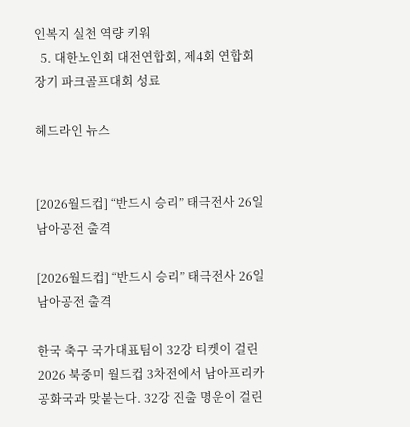인복지 실천 역량 키워
  5. 대한노인회 대전연합회, 제4회 연합회장기 파크골프대회 성료

헤드라인 뉴스


[2026월드컵] “반드시 승리” 태극전사 26일 남아공전 출격

[2026월드컵] “반드시 승리” 태극전사 26일 남아공전 출격

한국 축구 국가대표팀이 32강 티켓이 걸린 2026 북중미 월드컵 3차전에서 남아프리카공화국과 맞붙는다. 32강 진출 명운이 걸린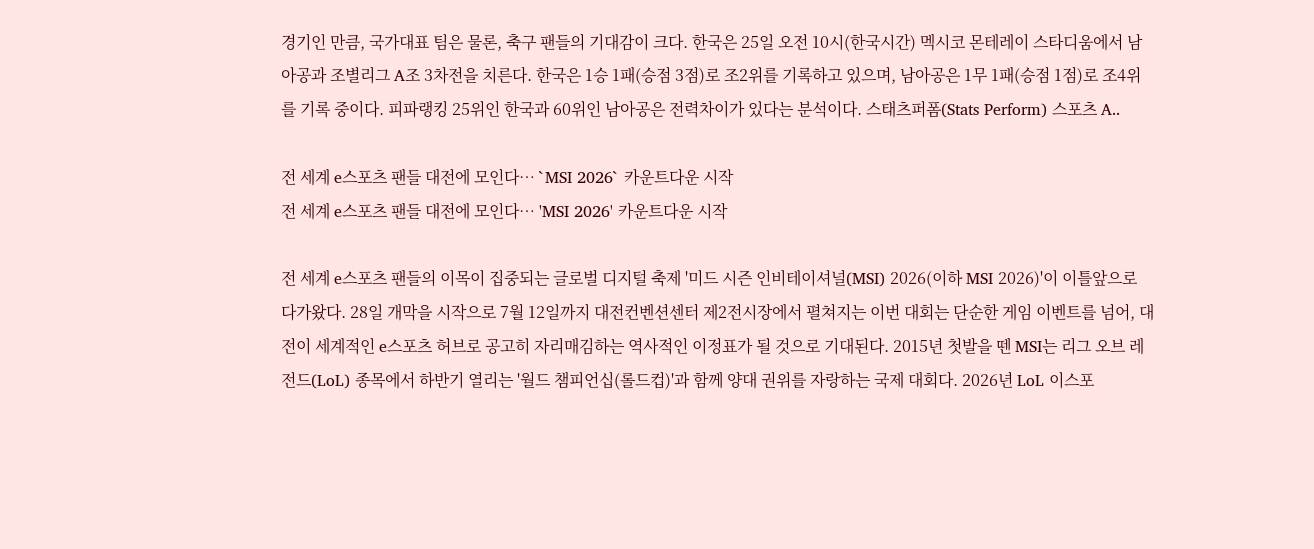경기인 만큼, 국가대표 팀은 물론, 축구 팬들의 기대감이 크다. 한국은 25일 오전 10시(한국시간) 멕시코 몬테레이 스타디움에서 남아공과 조별리그 A조 3차전을 치른다. 한국은 1승 1패(승점 3점)로 조2위를 기록하고 있으며, 남아공은 1무 1패(승점 1점)로 조4위를 기록 중이다. 피파랭킹 25위인 한국과 60위인 남아공은 전력차이가 있다는 분석이다. 스태츠퍼폼(Stats Perform) 스포츠 A..

전 세계 e스포츠 팬들 대전에 모인다… `MSI 2026` 카운트다운 시작
전 세계 e스포츠 팬들 대전에 모인다… 'MSI 2026' 카운트다운 시작

전 세계 e스포츠 팬들의 이목이 집중되는 글로벌 디지털 축제 '미드 시즌 인비테이셔널(MSI) 2026(이하 MSI 2026)'이 이틀앞으로 다가왔다. 28일 개막을 시작으로 7월 12일까지 대전컨벤션센터 제2전시장에서 펼쳐지는 이번 대회는 단순한 게임 이벤트를 넘어, 대전이 세계적인 e스포츠 허브로 공고히 자리매김하는 역사적인 이정표가 될 것으로 기대된다. 2015년 첫발을 뗀 MSI는 리그 오브 레전드(LoL) 종목에서 하반기 열리는 '월드 챔피언십(롤드컵)'과 함께 양대 권위를 자랑하는 국제 대회다. 2026년 LoL 이스포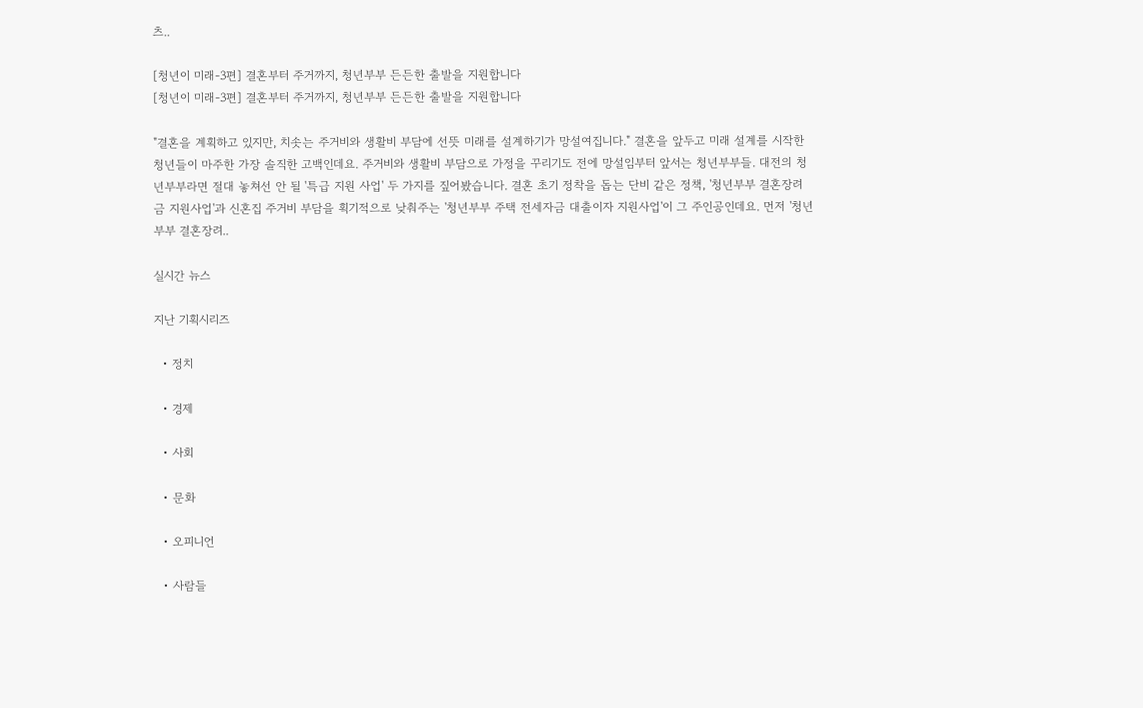츠..

[청년이 미래-3편] 결혼부터 주거까지, 청년부부 든든한 출발을 지원합니다
[청년이 미래-3편] 결혼부터 주거까지, 청년부부 든든한 출발을 지원합니다

"결혼을 계획하고 있지만, 치솟는 주거비와 생활비 부담에 선뜻 미래를 설계하기가 망설여집니다." 결혼을 앞두고 미래 설계를 시작한 청년들이 마주한 가장 솔직한 고백인데요. 주거비와 생활비 부담으로 가정을 꾸리기도 전에 망설임부터 앞서는 청년부부들. 대전의 청년부부라면 절대 놓쳐선 안 될 '특급 지원 사업' 두 가지를 짚어봤습니다. 결혼 초기 정착을 돕는 단비 같은 정책, '청년부부 결혼장려금 지원사업'과 신혼집 주거비 부담을 획기적으로 낮춰주는 '청년부부 주택 전세자금 대출이자 지원사업'이 그 주인공인데요. 먼저 '청년부부 결혼장려..

실시간 뉴스

지난 기획시리즈

  • 정치

  • 경제

  • 사회

  • 문화

  • 오피니언

  • 사람들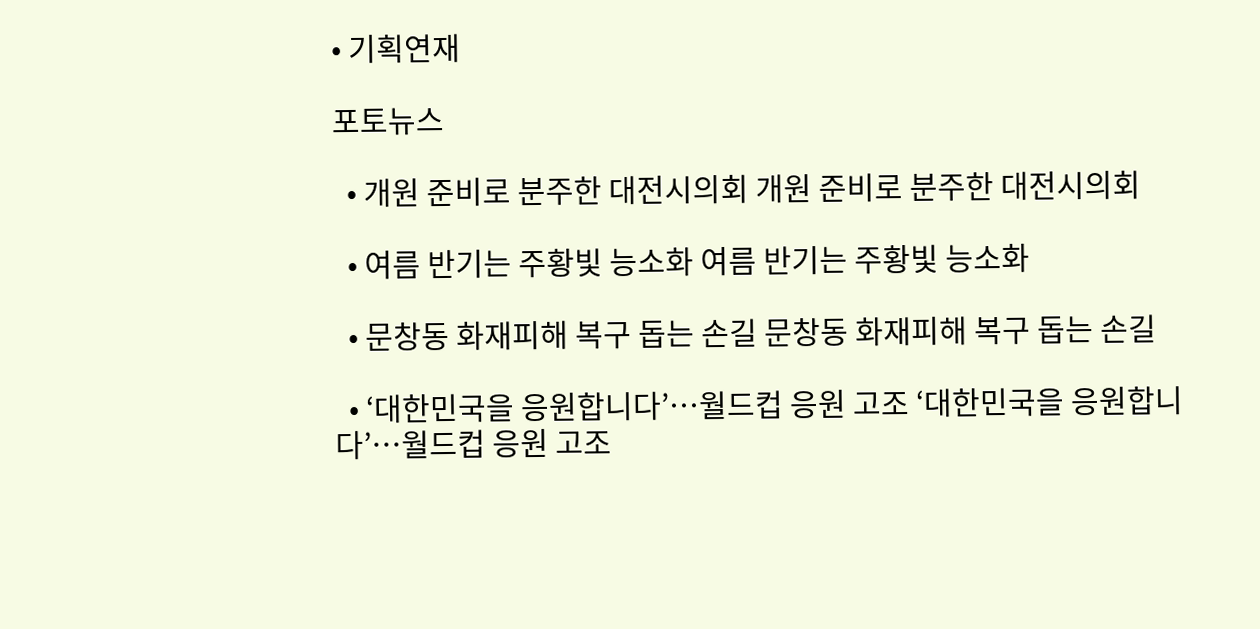• 기획연재

포토뉴스

  • 개원 준비로 분주한 대전시의회 개원 준비로 분주한 대전시의회

  • 여름 반기는 주황빛 능소화 여름 반기는 주황빛 능소화

  • 문창동 화재피해 복구 돕는 손길 문창동 화재피해 복구 돕는 손길

  • ‘대한민국을 응원합니다’…월드컵 응원 고조 ‘대한민국을 응원합니다’…월드컵 응원 고조